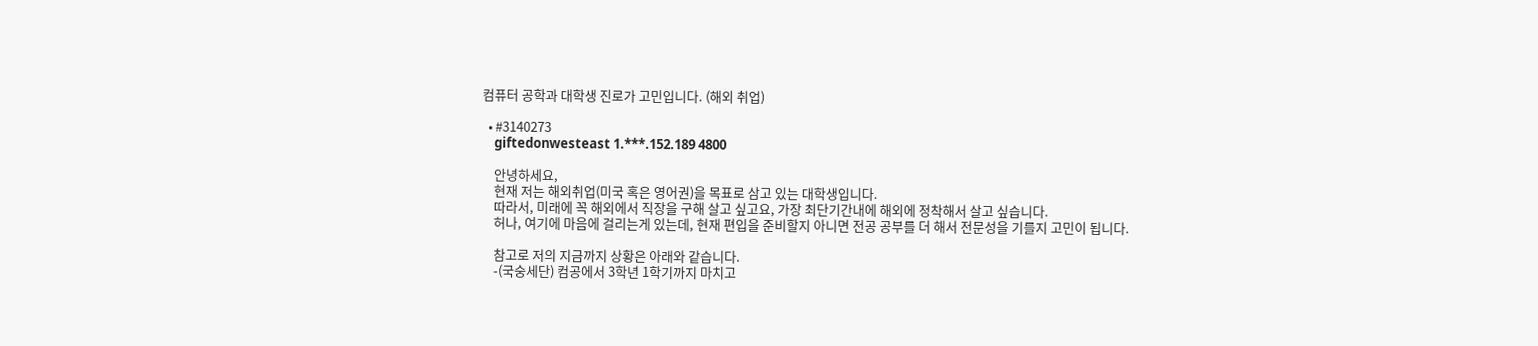컴퓨터 공학과 대학생 진로가 고민입니다. (해외 취업)

  • #3140273
    giftedonwesteast 1.***.152.189 4800

    안녕하세요,
    현재 저는 해외취업(미국 혹은 영어권)을 목표로 삼고 있는 대학생입니다.
    따라서, 미래에 꼭 해외에서 직장을 구해 살고 싶고요, 가장 최단기간내에 해외에 정착해서 살고 싶습니다.
    허나, 여기에 마음에 걸리는게 있는데, 현재 편입을 준비할지 아니면 전공 공부를 더 해서 전문성을 기를지 고민이 됩니다.

    참고로 저의 지금까지 상황은 아래와 같습니다.
    -(국숭세단) 컴공에서 3학년 1학기까지 마치고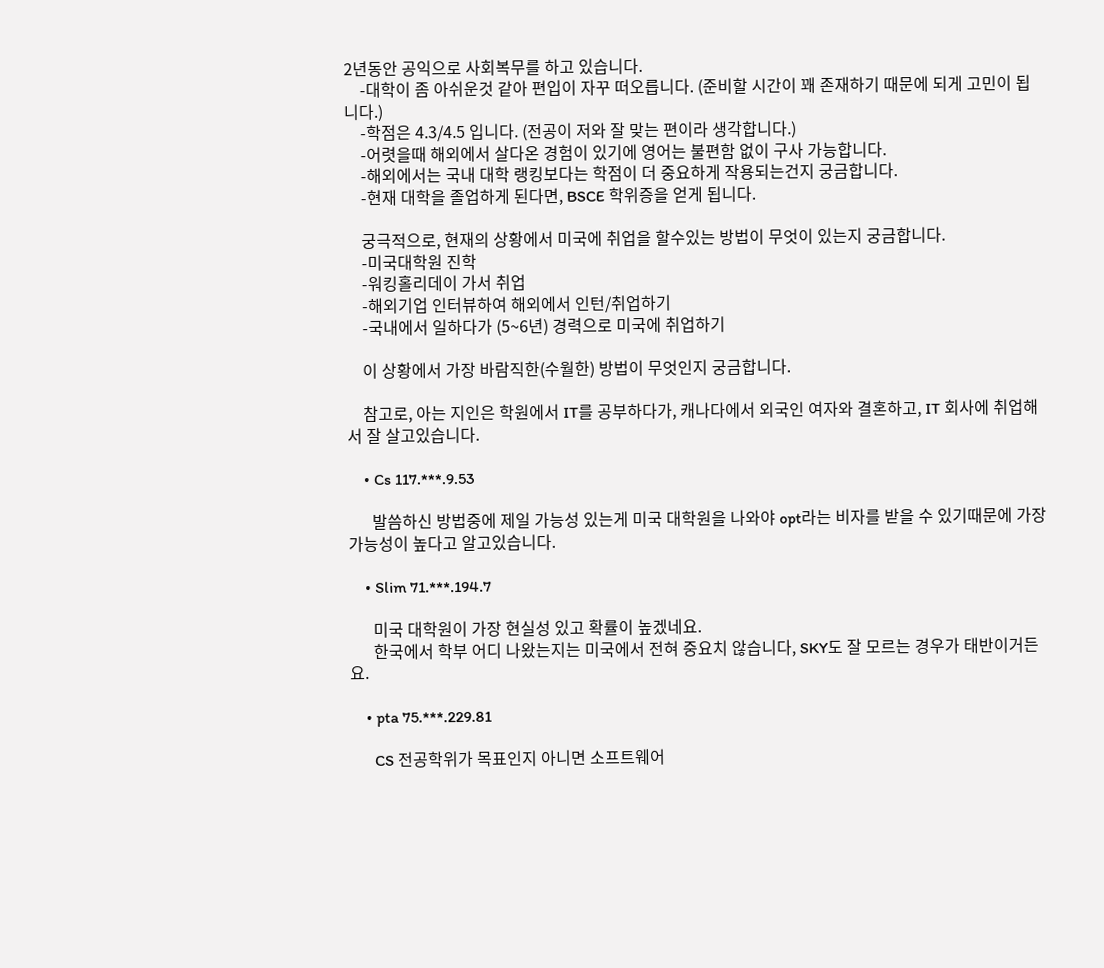2년동안 공익으로 사회복무를 하고 있습니다.
    -대학이 좀 아쉬운것 같아 편입이 자꾸 떠오릅니다. (준비할 시간이 꽤 존재하기 때문에 되게 고민이 됩니다.)
    -학점은 4.3/4.5 입니다. (전공이 저와 잘 맞는 편이라 생각합니다.)
    -어렷을때 해외에서 살다온 경험이 있기에 영어는 불편함 없이 구사 가능합니다.
    -해외에서는 국내 대학 랭킹보다는 학점이 더 중요하게 작용되는건지 궁금합니다.
    -현재 대학을 졸업하게 된다면, BSCE 학위증을 얻게 됩니다.

    궁극적으로, 현재의 상황에서 미국에 취업을 할수있는 방법이 무엇이 있는지 궁금합니다.
    -미국대학원 진학
    -워킹홀리데이 가서 취업
    -해외기업 인터뷰하여 해외에서 인턴/취업하기
    -국내에서 일하다가 (5~6년) 경력으로 미국에 취업하기

    이 상황에서 가장 바람직한(수월한) 방법이 무엇인지 궁금합니다.

    참고로, 아는 지인은 학원에서 IT를 공부하다가, 캐나다에서 외국인 여자와 결혼하고, IT 회사에 취업해서 잘 살고있습니다.

    • Cs 117.***.9.53

      발씀하신 방법중에 제일 가능성 있는게 미국 대학원을 나와야 opt라는 비자를 받을 수 있기때문에 가장 가능성이 높다고 알고있습니다.

    • Slim 71.***.194.7

      미국 대학원이 가장 현실성 있고 확률이 높겠네요.
      한국에서 학부 어디 나왔는지는 미국에서 전혀 중요치 않습니다, SKY도 잘 모르는 경우가 태반이거든요.

    • pta 75.***.229.81

      CS 전공학위가 목표인지 아니면 소프트웨어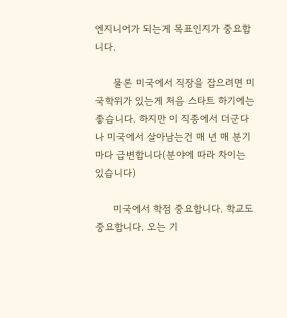엔지니어가 되는게 목표인지가 중요합니다.

      물론 미국에서 직장을 잡으려면 미국학위가 있는게 처음 스타트 하기에는 좋습니다. 하지만 이 직종에서 더군다나 미국에서 살아남는건 매 년 매 분기마다 급변합니다(분야에 따라 차이는 있습니다)

      미국에서 학점 중요합니다. 학교도 중요합니다. 오는 기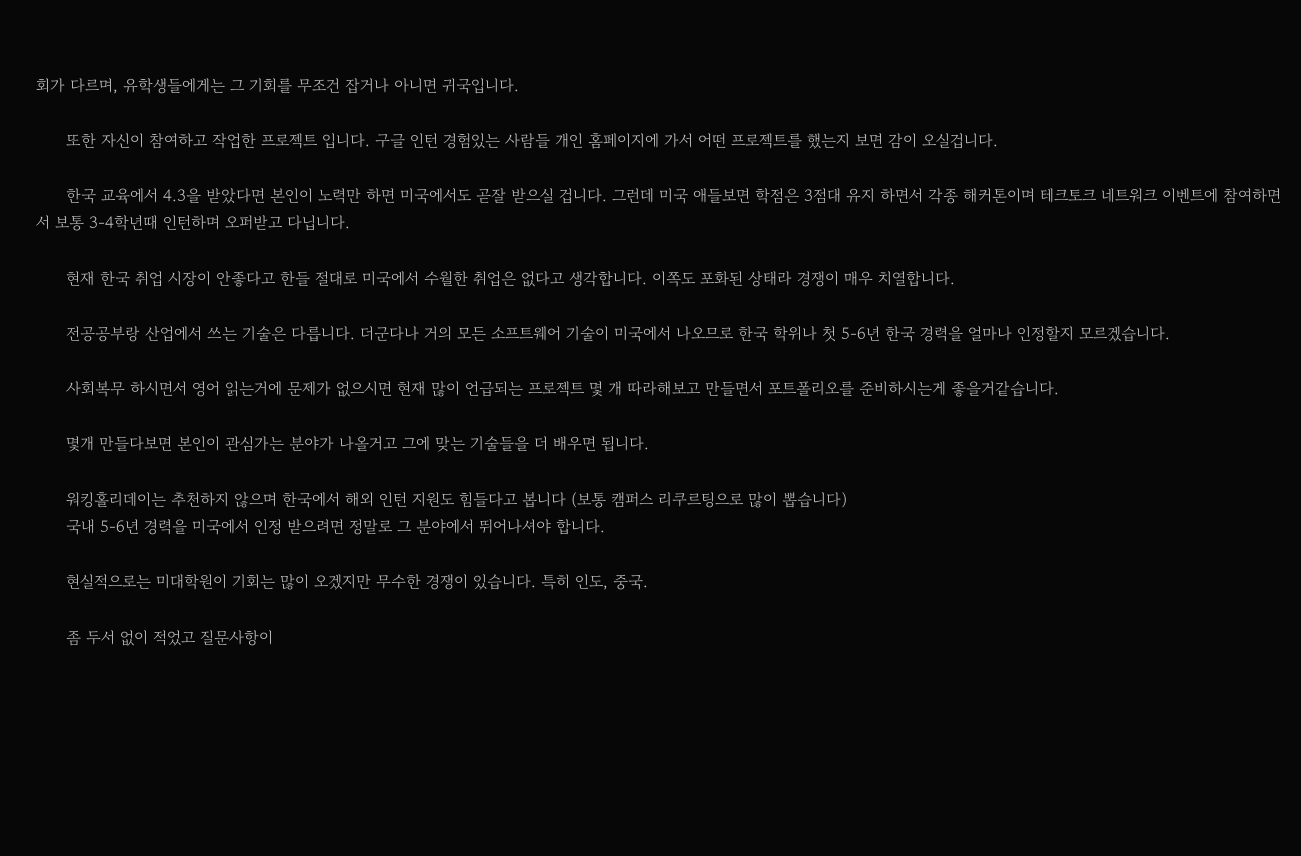회가 다르며, 유학생들에게는 그 기회를 무조건 잡거나 아니면 귀국입니다.

      또한 자신이 참여하고 작업한 프로젝트 입니다. 구글 인턴 경험있는 사람들 개인 홈페이지에 가서 어떤 프로젝트를 했는지 보면 감이 오실겁니다.

      한국 교육에서 4.3을 받았다면 본인이 노력만 하면 미국에서도 곧잘 받으실 겁니다. 그런데 미국 애들보면 학점은 3점대 유지 하면서 각종 해커톤이며 테크토크 네트워크 이벤트에 참여하면서 보통 3-4학년때 인턴하며 오퍼받고 다닙니다.

      현재 한국 취업 시장이 안좋다고 한들 절대로 미국에서 수월한 취업은 없다고 생각합니다. 이쪽도 포화된 상태라 경쟁이 매우 치열합니다.

      전공공부랑 산업에서 쓰는 기술은 다릅니다. 더군다나 거의 모든 소프트웨어 기술이 미국에서 나오므로 한국 학위나 첫 5-6년 한국 경력을 얼마나 인정할지 모르겠습니다.

      사회복무 하시면서 영어 읽는거에 문제가 없으시면 현재 많이 언급되는 프로젝트 몇 개 따라해보고 만들면서 포트폴리오를 준비하시는게 좋을거같습니다.

      몇개 만들다보면 본인이 관심가는 분야가 나올거고 그에 맞는 기술들을 더 배우면 됩니다.

      워킹홀리데이는 추천하지 않으며 한국에서 해외 인턴 지원도 힘들다고 봅니다 (보통 캠퍼스 리쿠르팅으로 많이 뽑습니다)
      국내 5-6년 경력을 미국에서 인정 받으려면 정말로 그 분야에서 뛰어나셔야 합니다.

      현실적으로는 미대학원이 기회는 많이 오겠지만 무수한 경쟁이 있습니다. 특히 인도, 중국.

      좀 두서 없이 적었고 질문사항이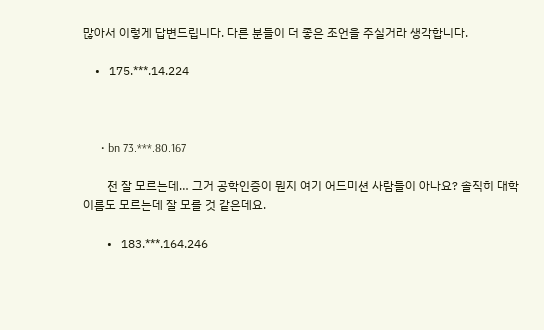많아서 이렇게 답변드립니다. 다른 분들이 더 좋은 조언을 주실거라 생각합니다.

    •   175.***.14.224



      • bn 73.***.80.167

        전 잘 모르는데… 그거 공학인증이 뭔지 여기 어드미션 사람들이 아나요? 솔직히 대학이름도 모르는데 잘 모를 것 같은데요.

        •   183.***.164.246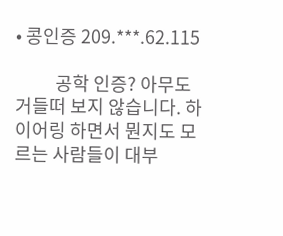• 콩인증 209.***.62.115

          공학 인증? 아무도 거들떠 보지 않습니다. 하이어링 하면서 뭔지도 모르는 사람들이 대부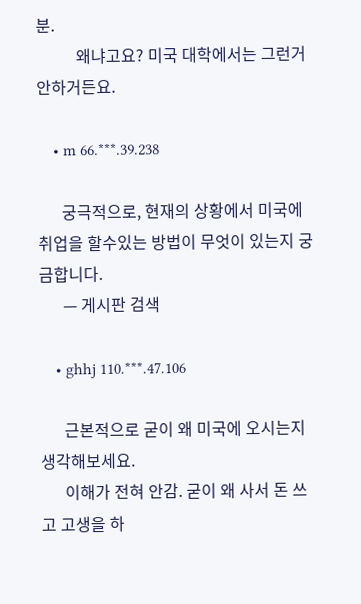분.
          왜냐고요? 미국 대학에서는 그런거 안하거든요.

    • m 66.***.39.238

      궁극적으로, 현재의 상황에서 미국에 취업을 할수있는 방법이 무엇이 있는지 궁금합니다.
      — 게시판 검색

    • ghhj 110.***.47.106

      근본적으로 굳이 왜 미국에 오시는지 생각해보세요.
      이해가 전혀 안감. 굳이 왜 사서 돈 쓰고 고생을 하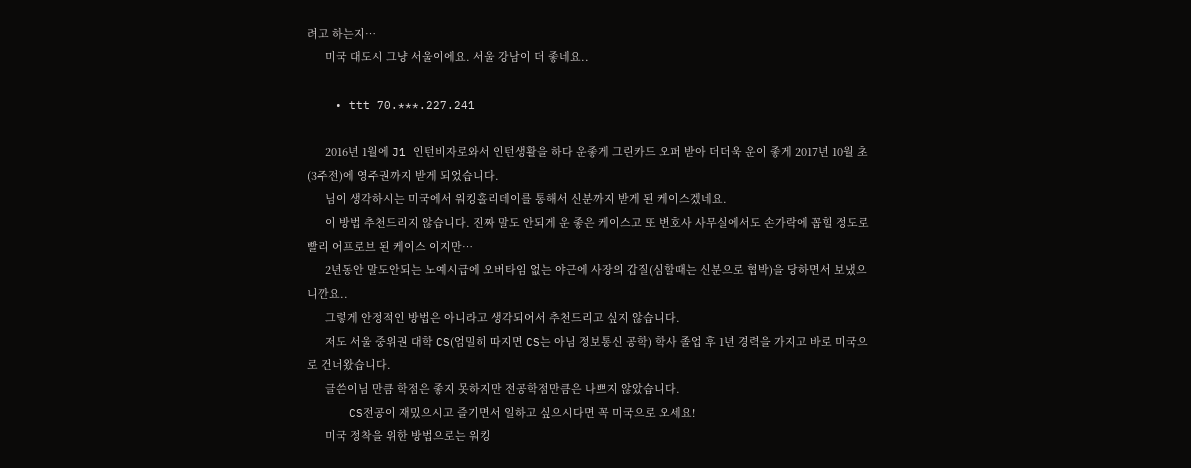려고 하는지…
      미국 대도시 그냥 서울이에요. 서울 강남이 더 좋네요..

    • ttt 70.***.227.241

      2016년 1월에 J1 인턴비자로와서 인턴생활을 하다 운좋게 그린카드 오퍼 받아 더더욱 운이 좋게 2017년 10월 초 (3주전)에 영주권까지 받게 되었습니다.
      님이 생각하시는 미국에서 워킹홀리데이를 통해서 신분까지 받게 된 케이스겠네요.
      이 방법 추천드리지 않습니다. 진짜 말도 안되게 운 좋은 케이스고 또 변호사 사무실에서도 손가락에 꼽힐 정도로 빨리 어프로브 된 케이스 이지만…
      2년동안 말도안되는 노예시급에 오버타임 없는 야근에 사장의 갑질(심할때는 신분으로 협박)을 당하면서 보냈으니깐요..
      그렇게 안정적인 방법은 아니라고 생각되어서 추천드리고 싶지 않습니다.
      저도 서울 중위권 대학 CS(엄밀히 따지면 CS는 아님 정보통신 공학) 학사 졸업 후 1년 경력을 가지고 바로 미국으로 건너왔습니다.
      글쓴이님 만큼 학점은 좋지 못하지만 전공학점만큼은 나쁘지 않았습니다.
      CS전공이 재밌으시고 즐기면서 일하고 싶으시다면 꼭 미국으로 오세요!
      미국 정착을 위한 방법으로는 워킹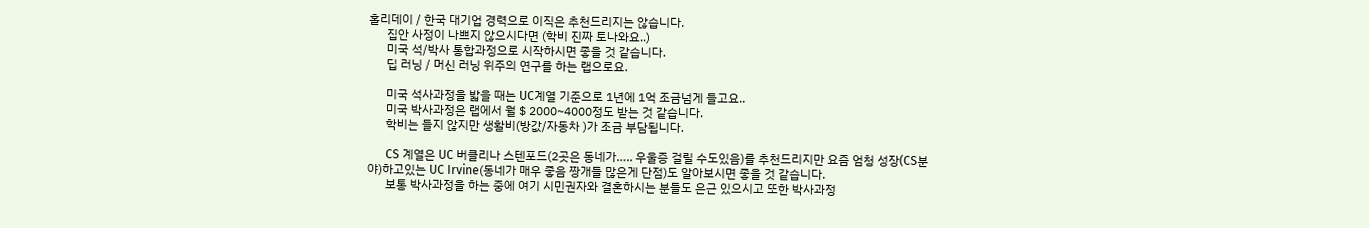홀리데이 / 한국 대기업 경력으로 이직은 추천드리지는 않습니다.
      집안 사정이 나쁘지 않으시다면 (학비 진짜 토나와요..)
      미국 석/박사 통합과정으로 시작하시면 좋을 것 같습니다.
      딥 러닝 / 머신 러닝 위주의 연구를 하는 랩으로요.

      미국 석사과정을 밟을 때는 UC계열 기준으로 1년에 1억 조금넘게 들고요..
      미국 박사과정은 랩에서 월 $ 2000~4000정도 받는 것 같습니다.
      학비는 들지 않지만 생활비(방값/자동차 )가 조금 부담됩니다.

      CS 계열은 UC 버클리나 스텐포드(2곳은 동네가….. 우울증 걸릴 수도있음)를 추천드리지만 요즘 엄청 성장(CS분야)하고있는 UC Irvine(동네가 매우 좋음 짱개들 많은게 단점)도 알아보시면 좋을 것 같습니다.
      보통 박사과정을 하는 중에 여기 시민권자와 결혼하시는 분들도 은근 있으시고 또한 박사과정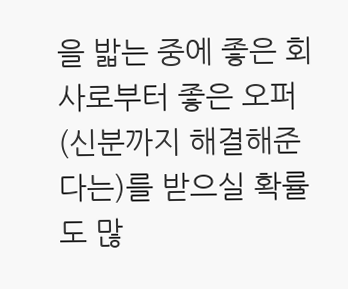을 밟는 중에 좋은 회사로부터 좋은 오퍼(신분까지 해결해준다는)를 받으실 확률도 많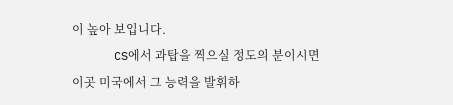이 높아 보입니다.
      CS에서 과탑을 찍으실 정도의 분이시면 이곳 미국에서 그 능력을 발휘하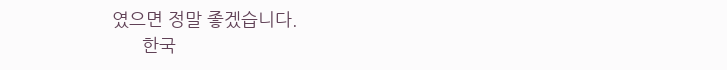였으면 정말 좋겠습니다.
      한국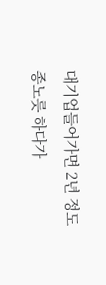대기업들어가면 2년 정도 종노릇 하다가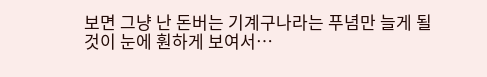보면 그냥 난 돈버는 기계구나라는 푸념만 늘게 될 것이 눈에 훤하게 보여서…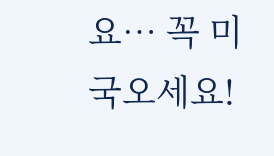요… 꼭 미국오세요!